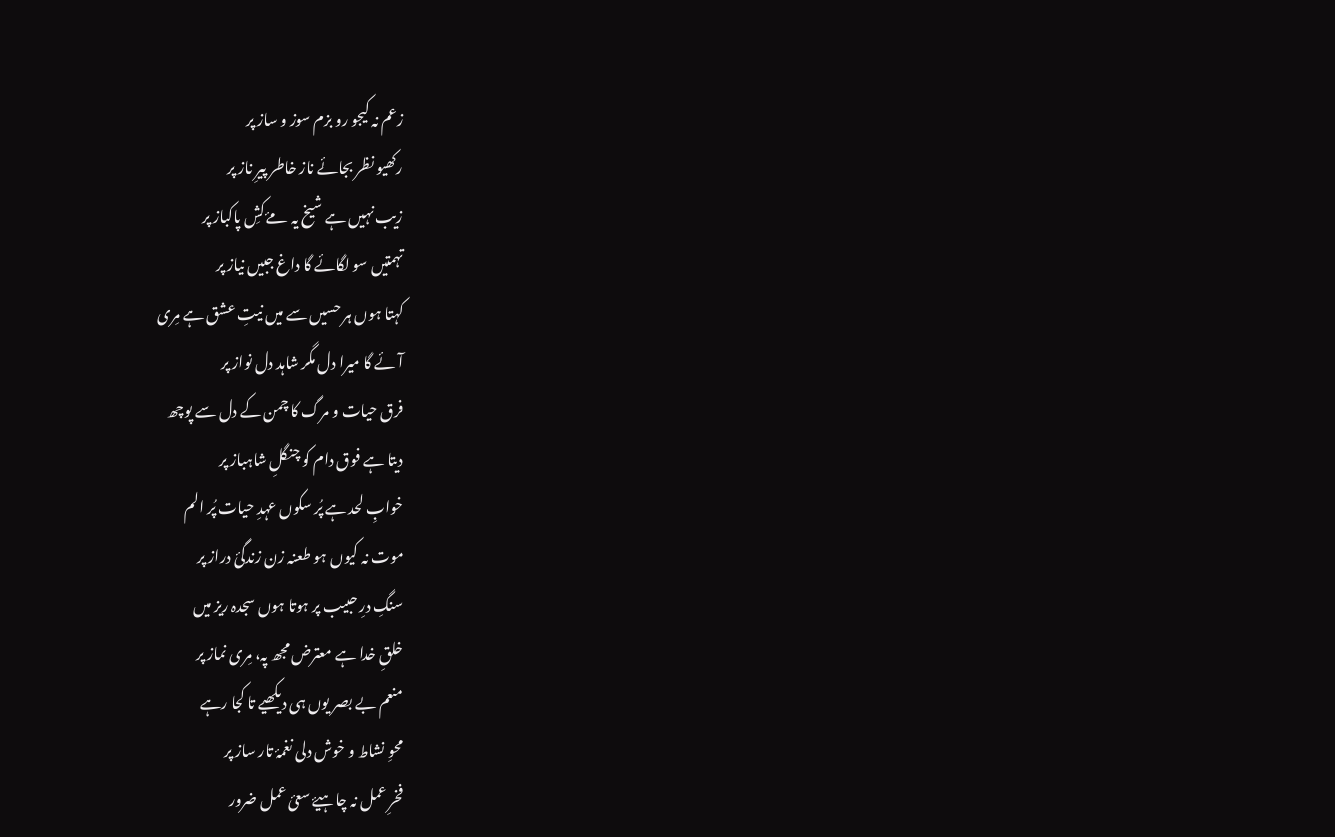زعم نہ کیجو رو بزم سوز و ساز پر
رکھیو نظر بجائے ناز خاطر پیرِ ناز پر
زیب نہیں ہے شیخ یہ مۓ کشِ پاکباز پر
تہمتیں سو لگائے گا داغ جبیں نیاز پر
کہتا ہوں ہر حسیں سے میں نیتِ عشق ہے مِری
آئے گا میرا دل مگر شاہد دل نواز پر
فرق حیات و مرگ کا چمن کے دل سے پوچھ
دیتا ہے فوق دام کو چنگلِ شاہباز پر
خوابِ لحد ہے پُر سکوں عہدِ حیات پُر الم
موت نہ کیوں ہو طعنہ زن زندگئ دراز پر
سنگِ درِ حبیب پر ہوتا ہوں سجدہ ریز میں
خلقِ خدا ہے معترض مجھ پہ، مِری نماز پر
منعم بے بصر یوں ہی دیکھیے تا کجا رہے
محوِ نشاط و خوش دلی نغمۂ تار ساز پر
فخرِ عمل نہ چاہیۓ سعئ عمل ضرور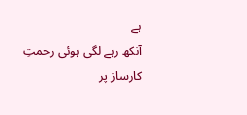ہے
آنکھ رہے لگی ہوئی رحمتِ کارساز پر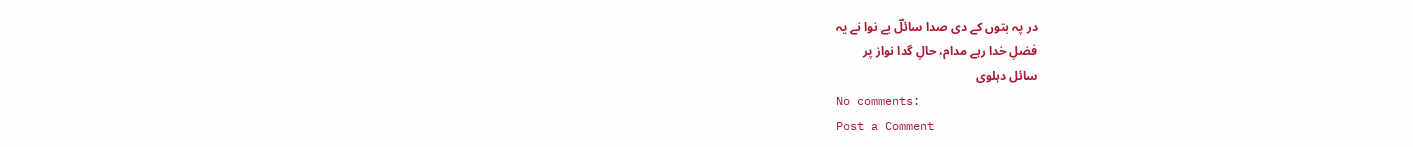در پہ بتوں کے دی صدا سائلؔ بے نوا نے یہ
فضلِ خدا رہے مدام، حالِ گدا نواز پر
سائل دہلوی
No comments:
Post a Comment